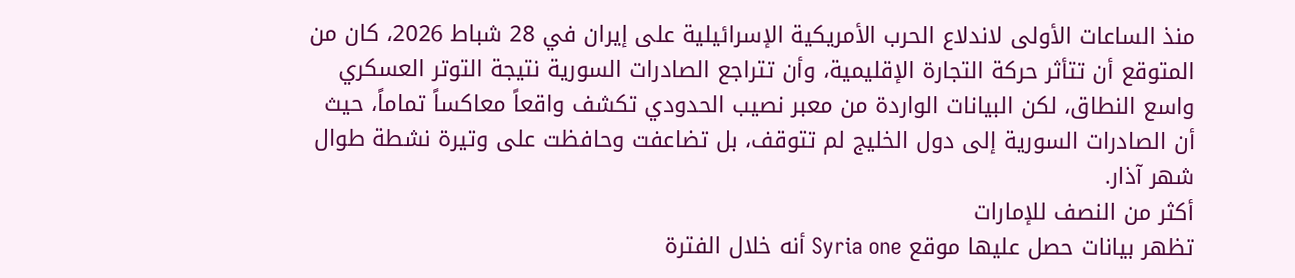منذ الساعات الأولى لاندلاع الحرب الأمريكية الإسرائيلية على إيران في 28 شباط 2026، كان من المتوقع أن تتأثر حركة التجارة الإقليمية، وأن تتراجع الصادرات السورية نتيجة التوتر العسكري واسع النطاق، لكن البيانات الواردة من معبر نصيب الحدودي تكشف واقعاً معاكساً تماماً، حيث أن الصادرات السورية إلى دول الخليج لم تتوقف، بل تضاعفت وحافظت على وتيرة نشطة طوال شهر آذار.
أكثر من النصف للإمارات
تظهر بيانات حصل عليها موقع Syria one أنه خلال الفترة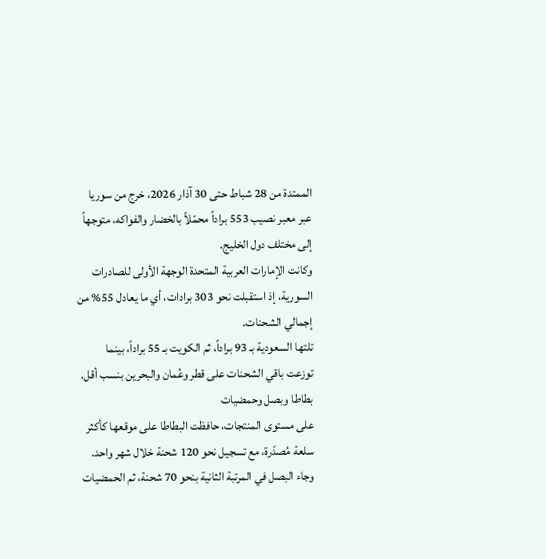الممتدة من 28 شباط حتى 30 آذار 2026، خرج من سوريا عبر معبر نصيب 553 براداً محمّلاً بالخضار والفواكه، متوجهاً إلى مختلف دول الخليج.
وكانت الإمارات العربية المتحدة الوجهة الأولى للصادرات السورية، إذ استقبلت نحو 303 برادات، أي ما يعادل 55% من إجمالي الشحنات.
تلتها السعودية بـ 93 براداً، ثم الكويت بـ 55 براداً، بينما توزعت باقي الشحنات على قطر وعُمان والبحرين بنسب أقل.
بطاطا وبصل وحمضيات
على مستوى المنتجات، حافظت البطاطا على موقعها كأكثر سلعة مُصدّرة، مع تسجيل نحو 120 شحنة خلال شهر واحد.
وجاء البصل في المرتبة الثانية بنحو 70 شحنة، ثم الحمضيات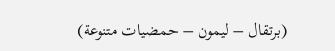(برتقال – ليمون – حمضيات متنوعة)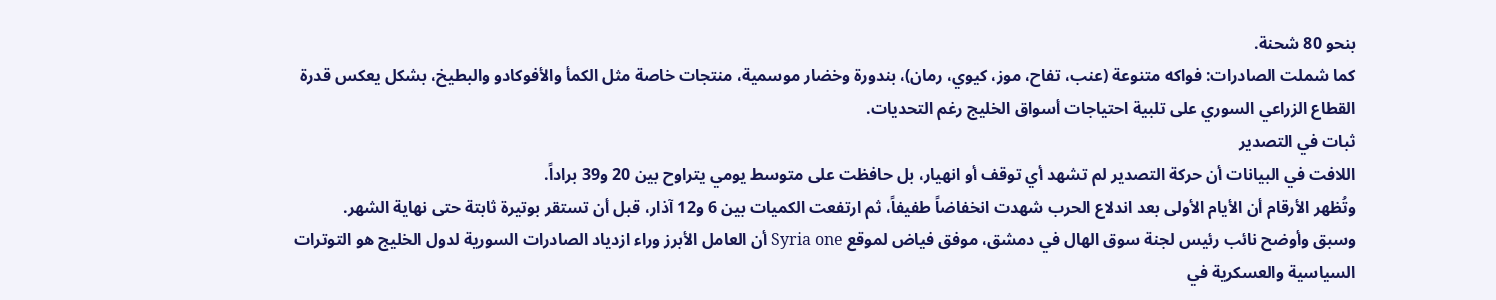بنحو 80 شحنة.
كما شملت الصادرات: فواكه متنوعة (عنب، تفاح، موز، كيوي، رمان)، بندورة وخضار موسمية، منتجات خاصة مثل الكمأ والأفوكادو والبطيخ، بشكل يعكس قدرة القطاع الزراعي السوري على تلبية احتياجات أسواق الخليج رغم التحديات.
ثبات في التصدير
اللافت في البيانات أن حركة التصدير لم تشهد أي توقف أو انهيار، بل حافظت على متوسط يومي يتراوح بين 20 و39 براداً.
وتُظهر الأرقام أن الأيام الأولى بعد اندلاع الحرب شهدت انخفاضاً طفيفاً، ثم ارتفعت الكميات بين 6 و12 آذار، قبل أن تستقر بوتيرة ثابتة حتى نهاية الشهر.
وسبق وأوضح نائب رئيس لجنة سوق الهال في دمشق، موفق فياض لموقع Syria one أن العامل الأبرز وراء ازدياد الصادرات السورية لدول الخليج هو التوترات السياسية والعسكرية في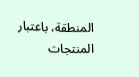المنطقة، باعتبار المنتجات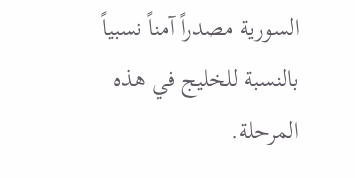السورية مصدراً آمناً نسبياً بالنسبة للخليج في هذه المرحلة.